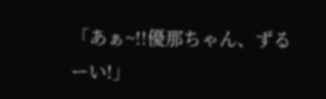「あぁ~!!優那ちゃん、ずるーい!」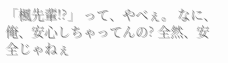「楓先輩!?」 って、やべぇ。 なに、俺、安心しちゃってんの? 全然、安全じゃねぇ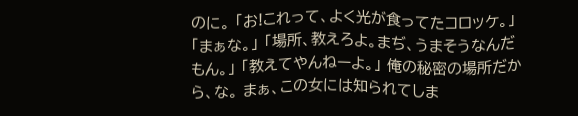のに。 「お!これって、よく光が食ってたコロッケ。」 「まぁな。」 「場所、教えろよ。まぢ、うまそうなんだもん。」 「教えてやんねーよ。」 俺の秘密の場所だから、な。 まぁ、この女には知られてしま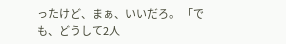ったけど、まぁ、いいだろ。 「でも、どうして2人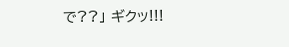で??」 ギクッ!!!